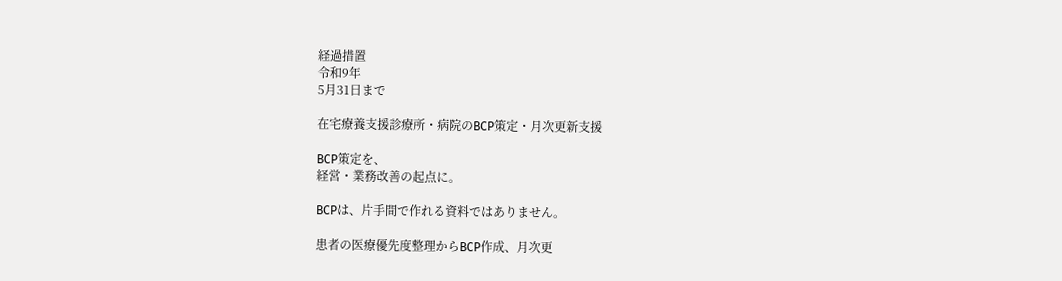経過措置
令和9年
5月31日まで

在宅療養支援診療所・病院のBCP策定・月次更新支援

BCP策定を、
経営・業務改善の起点に。

BCPは、片手間で作れる資料ではありません。

患者の医療優先度整理からBCP作成、月次更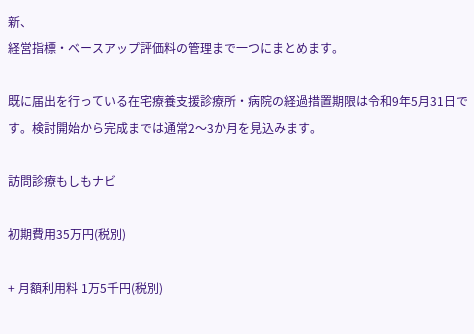新、
経営指標・ベースアップ評価料の管理まで一つにまとめます。

既に届出を行っている在宅療養支援診療所・病院の経過措置期限は令和9年5月31日です。検討開始から完成までは通常2〜3か月を見込みます。

訪問診療もしもナビ

初期費用35万円(税別)

+ 月額利用料 1万5千円(税別)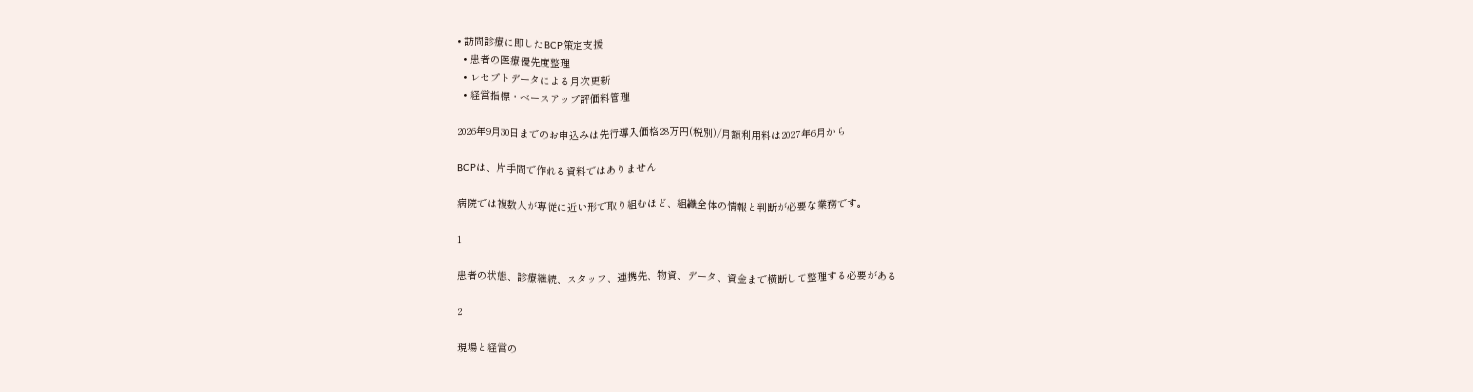• 訪問診療に即したBCP策定支援
  • 患者の医療優先度整理
  • レセプトデータによる月次更新
  • 経営指標・ベースアップ評価料管理

2026年9月30日までのお申込みは先行導入価格28万円(税別)/月額利用料は2027年6月から

BCPは、片手間で作れる資料ではありません

病院では複数人が専従に近い形で取り組むほど、組織全体の情報と判断が必要な業務です。

1

患者の状態、診療継続、スタッフ、連携先、物資、データ、資金まで横断して整理する必要がある

2

現場と経営の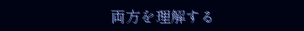両方を理解する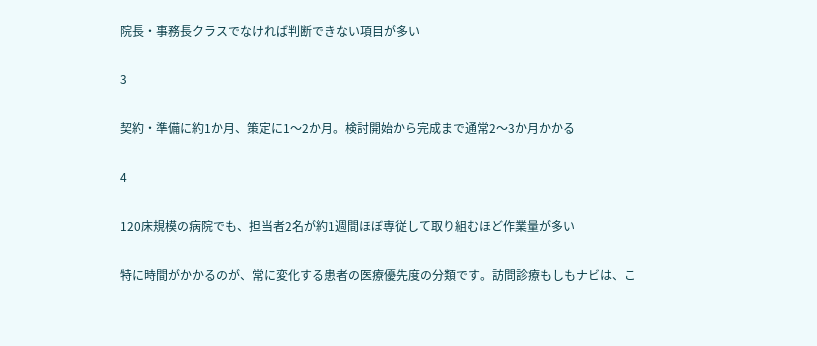院長・事務長クラスでなければ判断できない項目が多い

3

契約・準備に約1か月、策定に1〜2か月。検討開始から完成まで通常2〜3か月かかる

4

120床規模の病院でも、担当者2名が約1週間ほぼ専従して取り組むほど作業量が多い

特に時間がかかるのが、常に変化する患者の医療優先度の分類です。訪問診療もしもナビは、こ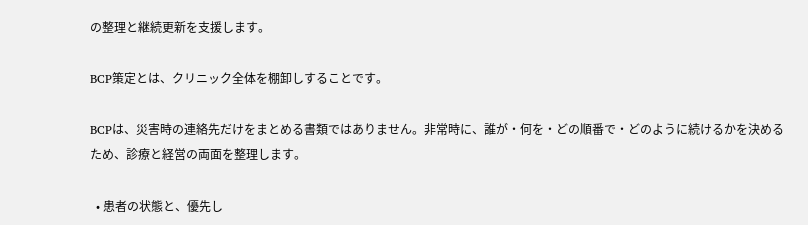の整理と継続更新を支援します。

BCP策定とは、クリニック全体を棚卸しすることです。

BCPは、災害時の連絡先だけをまとめる書類ではありません。非常時に、誰が・何を・どの順番で・どのように続けるかを決めるため、診療と経営の両面を整理します。

  • 患者の状態と、優先し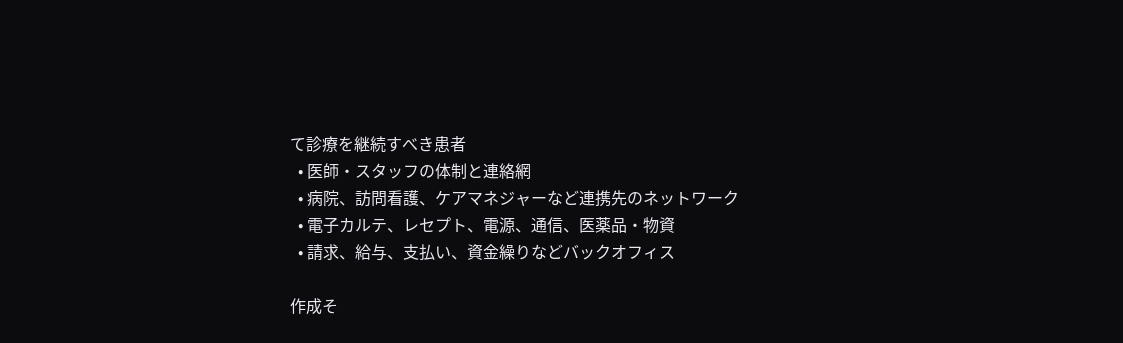て診療を継続すべき患者
  • 医師・スタッフの体制と連絡網
  • 病院、訪問看護、ケアマネジャーなど連携先のネットワーク
  • 電子カルテ、レセプト、電源、通信、医薬品・物資
  • 請求、給与、支払い、資金繰りなどバックオフィス

作成そ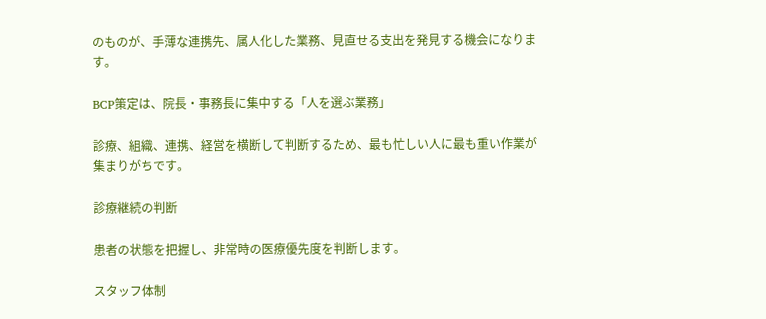のものが、手薄な連携先、属人化した業務、見直せる支出を発見する機会になります。

BCP策定は、院長・事務長に集中する「人を選ぶ業務」

診療、組織、連携、経営を横断して判断するため、最も忙しい人に最も重い作業が集まりがちです。

診療継続の判断

患者の状態を把握し、非常時の医療優先度を判断します。

スタッフ体制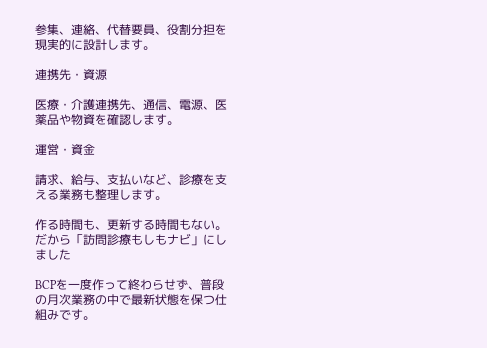参集、連絡、代替要員、役割分担を現実的に設計します。

連携先・資源

医療・介護連携先、通信、電源、医薬品や物資を確認します。

運営・資金

請求、給与、支払いなど、診療を支える業務も整理します。

作る時間も、更新する時間もない。
だから「訪問診療もしもナビ」にしました

BCPを一度作って終わらせず、普段の月次業務の中で最新状態を保つ仕組みです。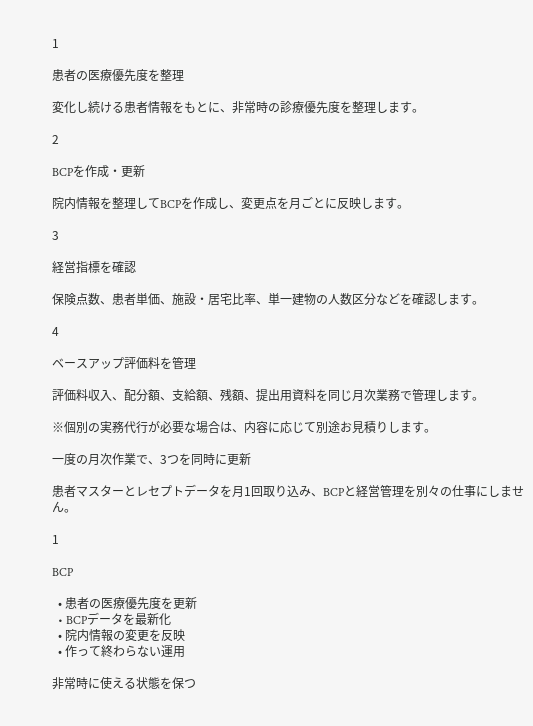1

患者の医療優先度を整理

変化し続ける患者情報をもとに、非常時の診療優先度を整理します。

2

BCPを作成・更新

院内情報を整理してBCPを作成し、変更点を月ごとに反映します。

3

経営指標を確認

保険点数、患者単価、施設・居宅比率、単一建物の人数区分などを確認します。

4

ベースアップ評価料を管理

評価料収入、配分額、支給額、残額、提出用資料を同じ月次業務で管理します。

※個別の実務代行が必要な場合は、内容に応じて別途お見積りします。

一度の月次作業で、3つを同時に更新

患者マスターとレセプトデータを月1回取り込み、BCPと経営管理を別々の仕事にしません。

1

BCP

  • 患者の医療優先度を更新
  • BCPデータを最新化
  • 院内情報の変更を反映
  • 作って終わらない運用

非常時に使える状態を保つ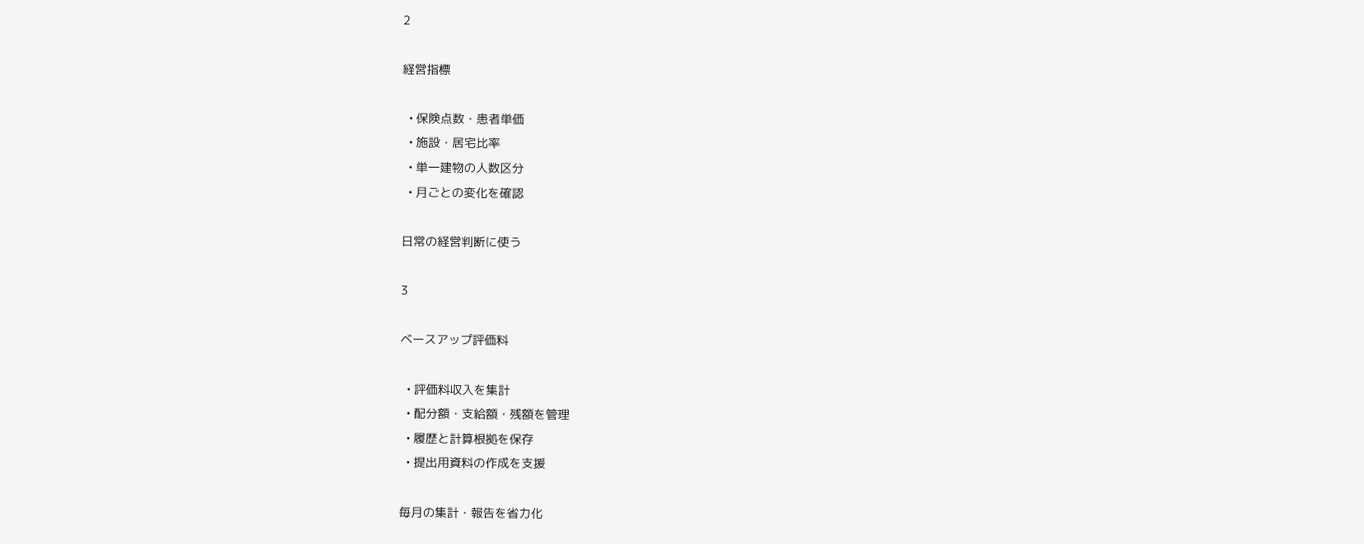2

経営指標

  • 保険点数・患者単価
  • 施設・居宅比率
  • 単一建物の人数区分
  • 月ごとの変化を確認

日常の経営判断に使う

3

ベースアップ評価料

  • 評価料収入を集計
  • 配分額・支給額・残額を管理
  • 履歴と計算根拠を保存
  • 提出用資料の作成を支援

毎月の集計・報告を省力化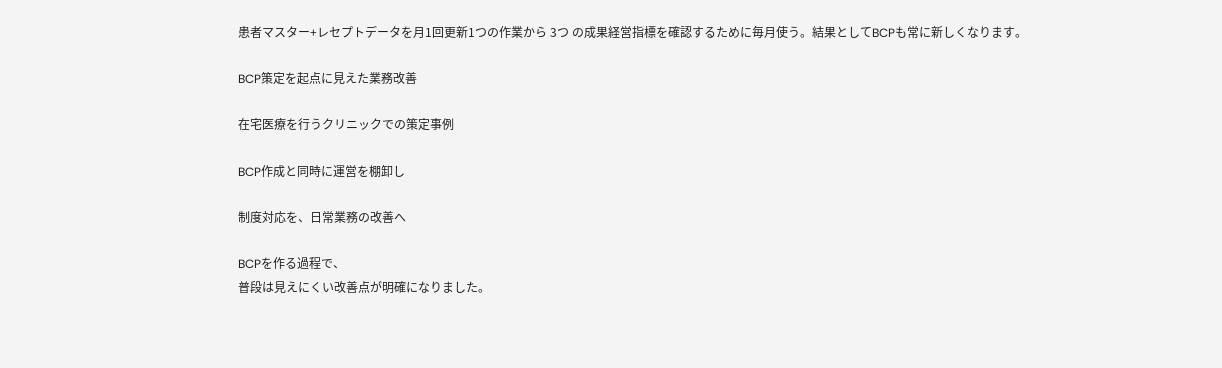患者マスター+レセプトデータを月1回更新1つの作業から 3つ の成果経営指標を確認するために毎月使う。結果としてBCPも常に新しくなります。

BCP策定を起点に見えた業務改善

在宅医療を行うクリニックでの策定事例

BCP作成と同時に運営を棚卸し

制度対応を、日常業務の改善へ

BCPを作る過程で、
普段は見えにくい改善点が明確になりました。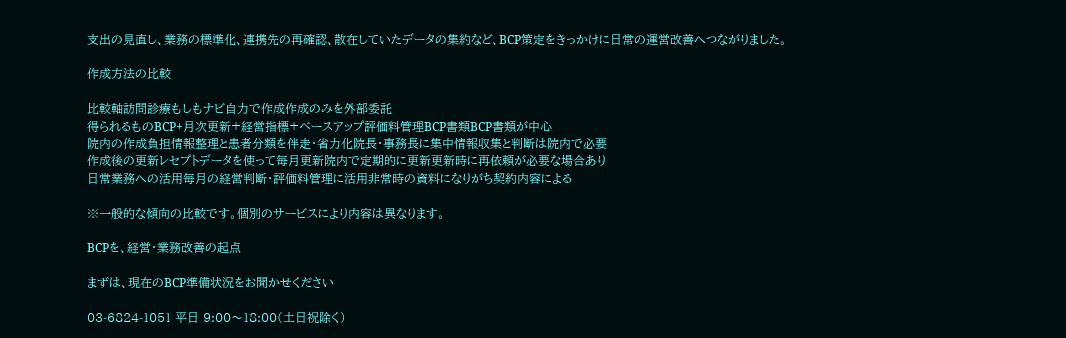支出の見直し、業務の標準化、連携先の再確認、散在していたデータの集約など、BCP策定をきっかけに日常の運営改善へつながりました。

作成方法の比較

比較軸訪問診療もしもナビ自力で作成作成のみを外部委託
得られるものBCP+月次更新+経営指標+ベースアップ評価料管理BCP書類BCP書類が中心
院内の作成負担情報整理と患者分類を伴走・省力化院長・事務長に集中情報収集と判断は院内で必要
作成後の更新レセプトデータを使って毎月更新院内で定期的に更新更新時に再依頼が必要な場合あり
日常業務への活用毎月の経営判断・評価料管理に活用非常時の資料になりがち契約内容による

※一般的な傾向の比較です。個別のサービスにより内容は異なります。

BCPを、経営・業務改善の起点

まずは、現在のBCP準備状況をお聞かせください

03-6824-1051 平日 9:00〜18:00(土日祝除く)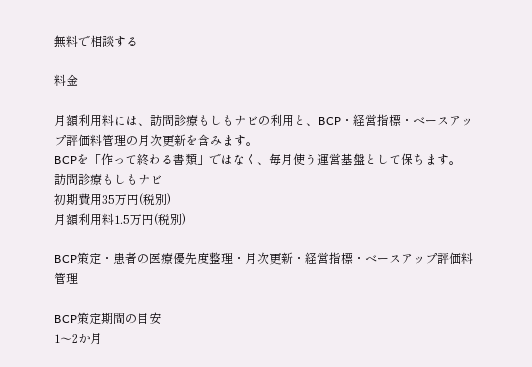無料で相談する

料金

月額利用料には、訪問診療もしもナビの利用と、BCP・経営指標・ベースアップ評価料管理の月次更新を含みます。
BCPを「作って終わる書類」ではなく、毎月使う運営基盤として保ちます。
訪問診療もしもナビ
初期費用35万円(税別)
月額利用料1.5万円(税別)

BCP策定・患者の医療優先度整理・月次更新・経営指標・ベースアップ評価料管理

BCP策定期間の目安
1〜2か月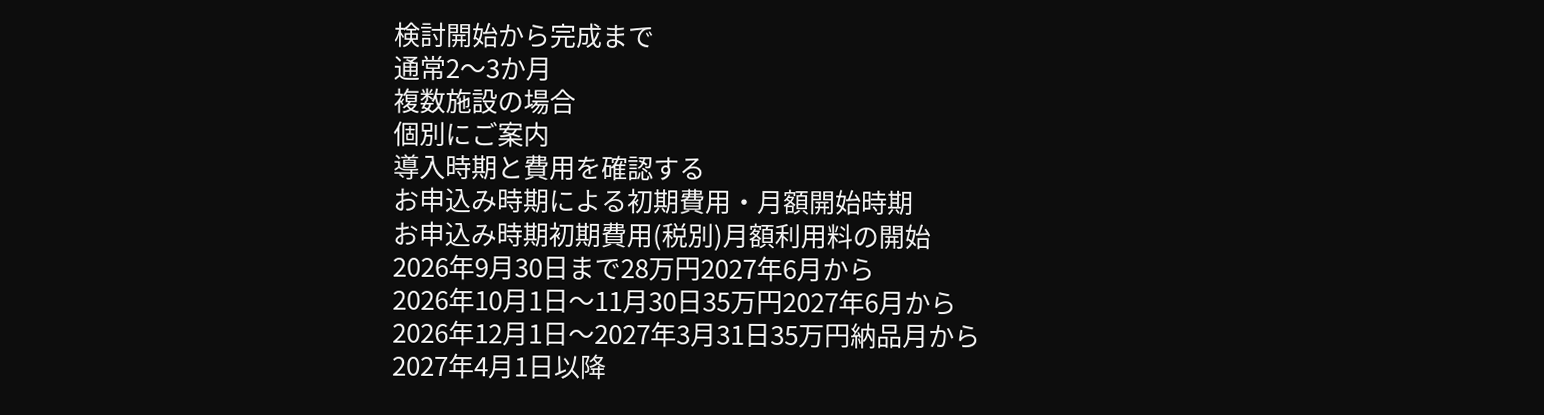検討開始から完成まで
通常2〜3か月
複数施設の場合
個別にご案内
導入時期と費用を確認する
お申込み時期による初期費用・月額開始時期
お申込み時期初期費用(税別)月額利用料の開始
2026年9月30日まで28万円2027年6月から
2026年10月1日〜11月30日35万円2027年6月から
2026年12月1日〜2027年3月31日35万円納品月から
2027年4月1日以降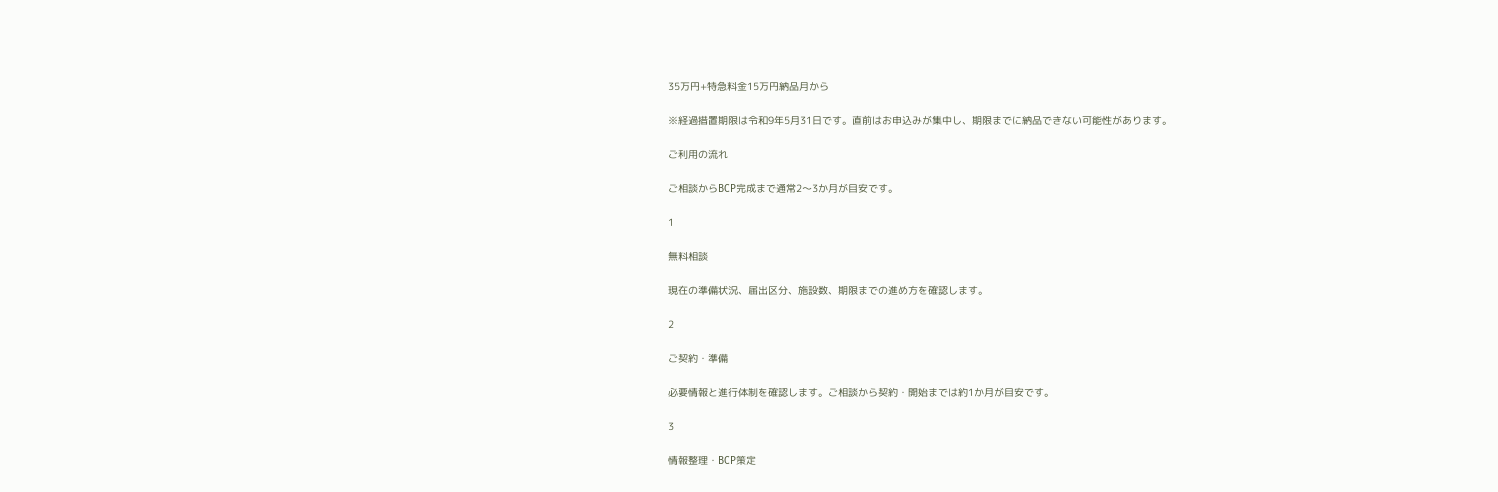35万円+特急料金15万円納品月から

※経過措置期限は令和9年5月31日です。直前はお申込みが集中し、期限までに納品できない可能性があります。

ご利用の流れ

ご相談からBCP完成まで通常2〜3か月が目安です。

1

無料相談

現在の準備状況、届出区分、施設数、期限までの進め方を確認します。

2

ご契約・準備

必要情報と進行体制を確認します。ご相談から契約・開始までは約1か月が目安です。

3

情報整理・BCP策定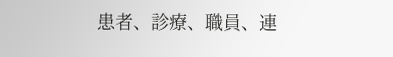患者、診療、職員、連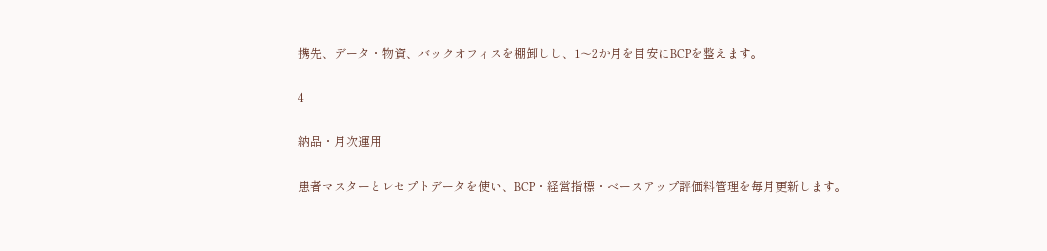携先、データ・物資、バックオフィスを棚卸しし、1〜2か月を目安にBCPを整えます。

4

納品・月次運用

患者マスターとレセプトデータを使い、BCP・経営指標・ベースアップ評価料管理を毎月更新します。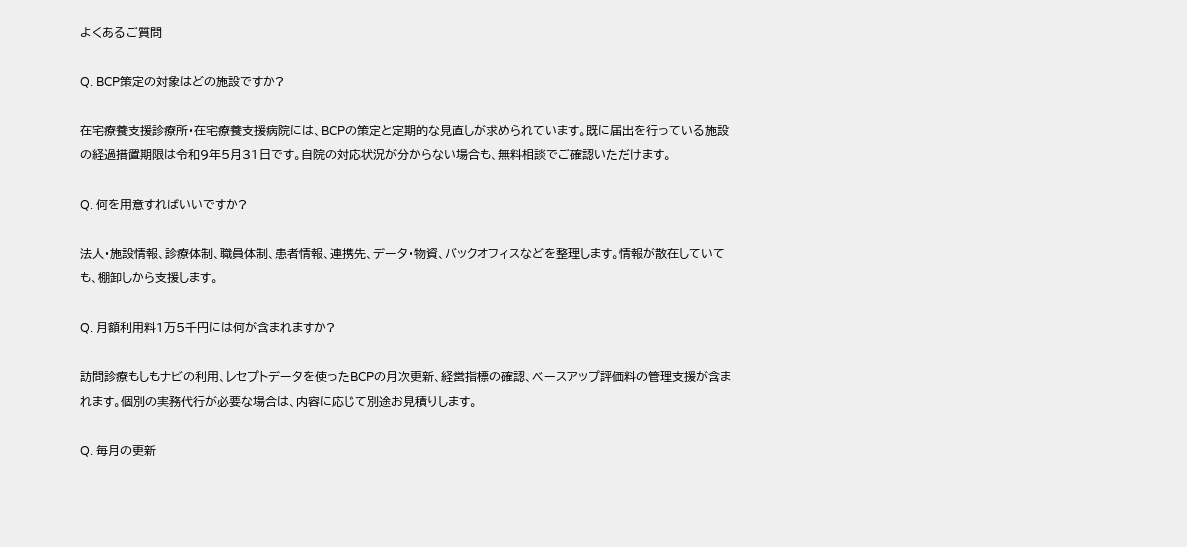よくあるご質問

Q. BCP策定の対象はどの施設ですか?

在宅療養支援診療所・在宅療養支援病院には、BCPの策定と定期的な見直しが求められています。既に届出を行っている施設の経過措置期限は令和9年5月31日です。自院の対応状況が分からない場合も、無料相談でご確認いただけます。

Q. 何を用意すればいいですか?

法人・施設情報、診療体制、職員体制、患者情報、連携先、データ・物資、バックオフィスなどを整理します。情報が散在していても、棚卸しから支援します。

Q. 月額利用料1万5千円には何が含まれますか?

訪問診療もしもナビの利用、レセプトデータを使ったBCPの月次更新、経営指標の確認、ベースアップ評価料の管理支援が含まれます。個別の実務代行が必要な場合は、内容に応じて別途お見積りします。

Q. 毎月の更新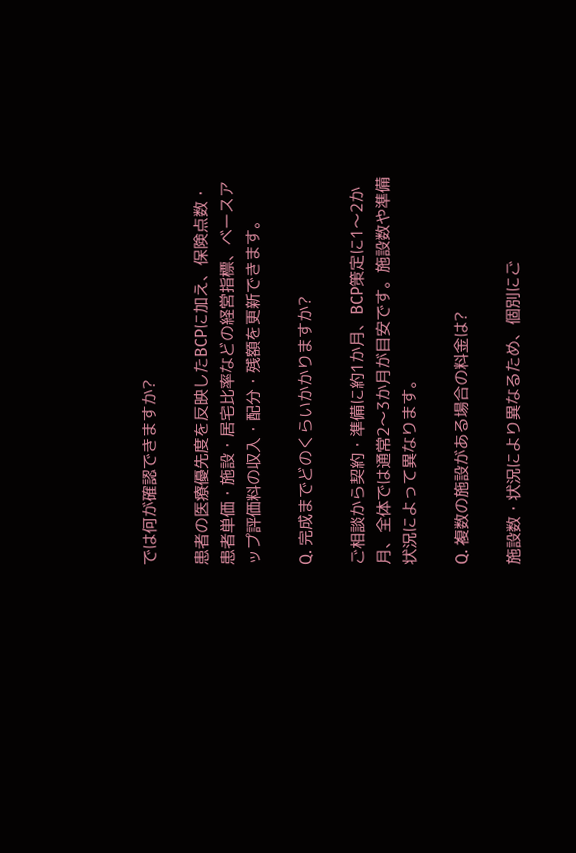では何が確認できますか?

患者の医療優先度を反映したBCPに加え、保険点数・患者単価・施設・居宅比率などの経営指標、ベースアップ評価料の収入・配分・残額を更新できます。

Q. 完成までどのくらいかかりますか?

ご相談から契約・準備に約1か月、BCP策定に1〜2か月、全体では通常2〜3か月が目安です。施設数や準備状況によって異なります。

Q. 複数の施設がある場合の料金は?

施設数・状況により異なるため、個別にご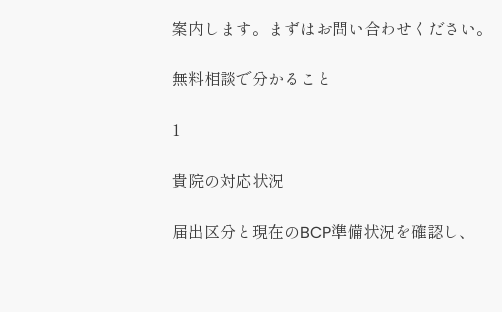案内します。まずはお問い合わせください。

無料相談で分かること

1

貴院の対応状況

届出区分と現在のBCP準備状況を確認し、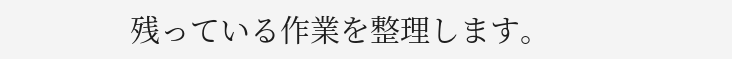残っている作業を整理します。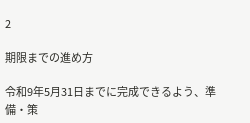2

期限までの進め方

令和9年5月31日までに完成できるよう、準備・策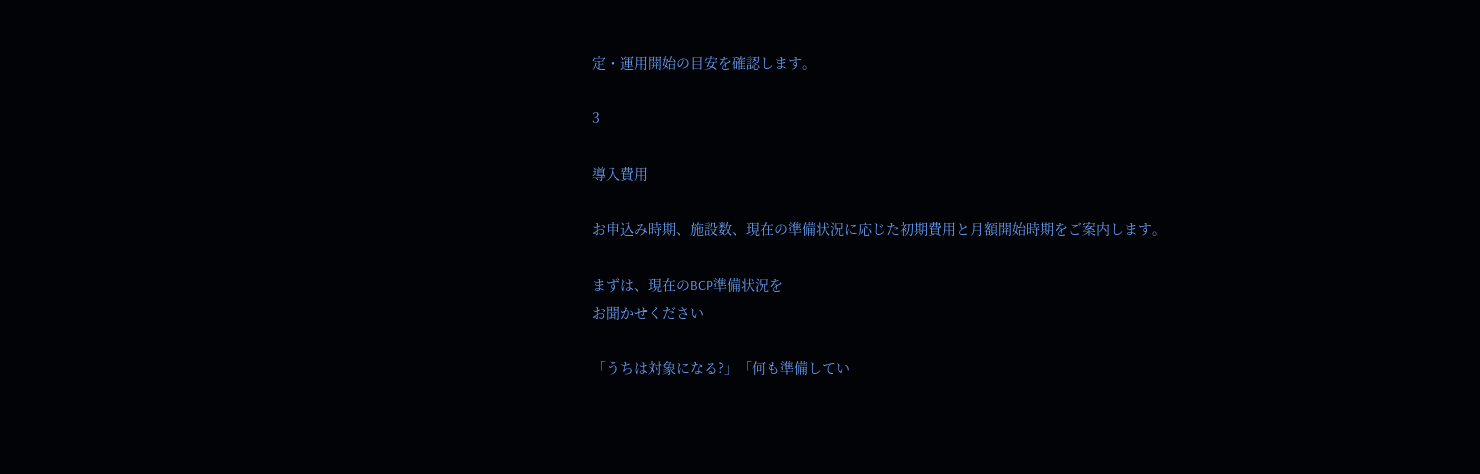定・運用開始の目安を確認します。

3

導入費用

お申込み時期、施設数、現在の準備状況に応じた初期費用と月額開始時期をご案内します。

まずは、現在のBCP準備状況を
お聞かせください

「うちは対象になる?」「何も準備してい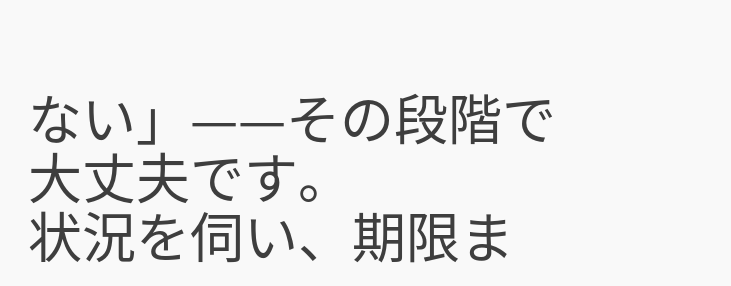ない」——その段階で大丈夫です。
状況を伺い、期限ま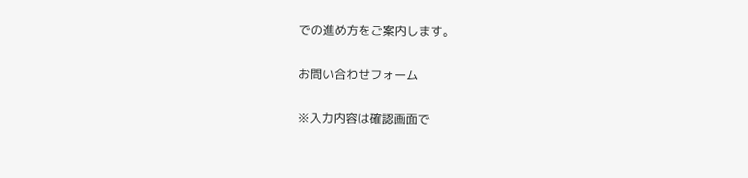での進め方をご案内します。

お問い合わせフォーム

※入力内容は確認画面で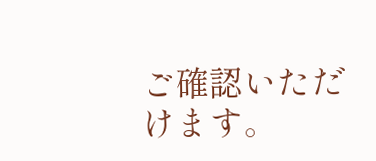ご確認いただけます。